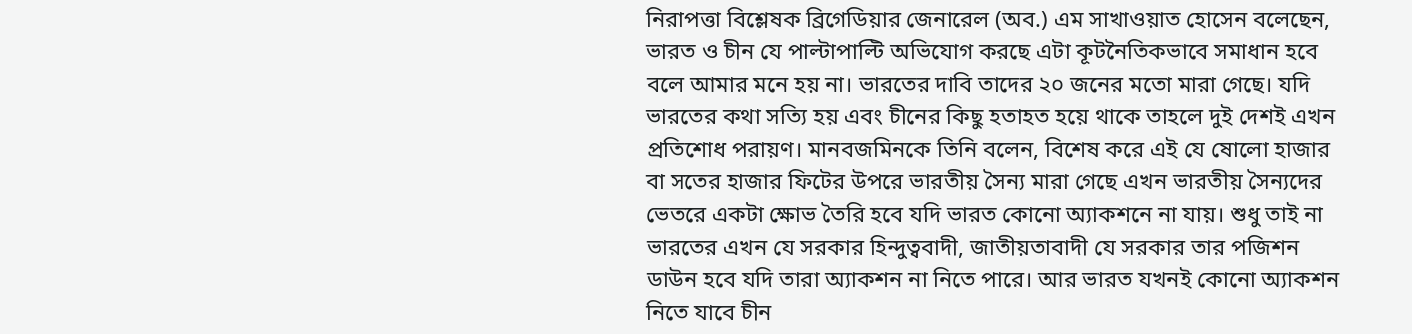নিরাপত্তা বিশ্লেষক ব্রিগেডিয়ার জেনারেল (অব.) এম সাখাওয়াত হোসেন বলেছেন, ভারত ও চীন যে পাল্টাপাল্টি অভিযোগ করছে এটা কূটনৈতিকভাবে সমাধান হবে বলে আমার মনে হয় না। ভারতের দাবি তাদের ২০ জনের মতো মারা গেছে। যদি ভারতের কথা সত্যি হয় এবং চীনের কিছু হতাহত হয়ে থাকে তাহলে দুই দেশই এখন প্রতিশোধ পরায়ণ। মানবজমিনকে তিনি বলেন, বিশেষ করে এই যে ষোলো হাজার বা সতের হাজার ফিটের উপরে ভারতীয় সৈন্য মারা গেছে এখন ভারতীয় সৈন্যদের ভেতরে একটা ক্ষোভ তৈরি হবে যদি ভারত কোনো অ্যাকশনে না যায়। শুধু তাই না ভারতের এখন যে সরকার হিন্দুত্ববাদী, জাতীয়তাবাদী যে সরকার তার পজিশন ডাউন হবে যদি তারা অ্যাকশন না নিতে পারে। আর ভারত যখনই কোনো অ্যাকশন নিতে যাবে চীন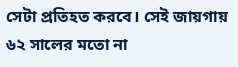সেটা প্রতিহত করবে। সেই জায়গায় ৬২ সালের মতো না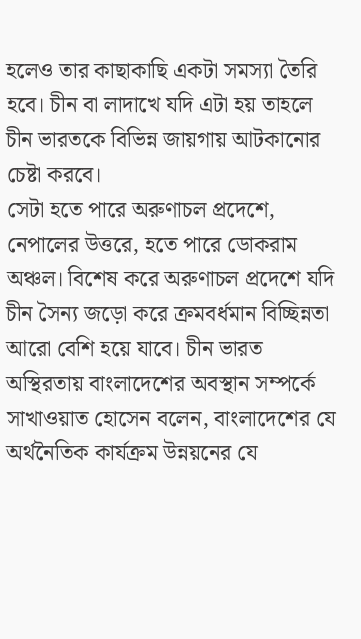হলেও তার কাছাকাছি একটা সমস্যা তৈরি হবে। চীন বা লাদাখে যদি এটা হয় তাহলে চীন ভারতকে বিভিন্ন জায়গায় আটকানোর চেষ্টা করবে।
সেটা হতে পারে অরুণাচল প্রদেশে, নেপালের উত্তরে, হতে পারে ডোকরাম অঞ্চল। বিশেষ করে অরুণাচল প্রদেশে যদি চীন সৈন্য জড়ো করে ক্রমবর্ধমান বিচ্ছিন্নতা আরো বেশি হয়ে যাবে। চীন ভারত অস্থিরতায় বাংলাদেশের অবস্থান সম্পর্কে সাখাওয়াত হোসেন বলেন, বাংলাদেশের যে অর্থনৈতিক কার্যক্রম উন্নয়নের যে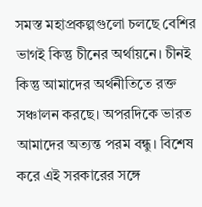সমস্ত মহাপ্রকল্পগুলো চলছে বেশির ভাগই কিন্তু চীনের অর্থায়নে। চীনই কিন্তু আমাদের অর্থনীতিতে রক্ত সঞ্চালন করছে। অপরদিকে ভারত আমাদের অত্যন্ত পরম বন্ধু। বিশেষ করে এই সরকারের সঙ্গে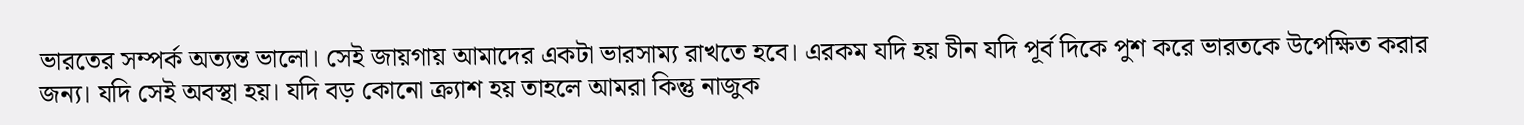ভারতের সম্পর্ক অত্যন্ত ভালো। সেই জায়গায় আমাদের একটা ভারসাম্য রাখতে হবে। এরকম যদি হয় চীন যদি পূর্ব দিকে পুশ করে ভারতকে উপেক্ষিত করার জন্য। যদি সেই অবস্থা হয়। যদি বড় কোনো ক্র্যাশ হয় তাহলে আমরা কিন্তু নাজুক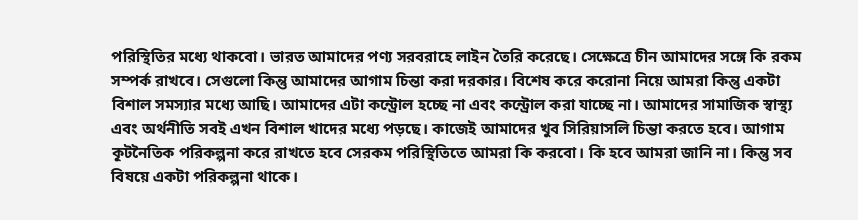পরিস্থিতির মধ্যে থাকবো। ভারত আমাদের পণ্য সরবরাহে লাইন তৈরি করেছে। সেক্ষেত্রে চীন আমাদের সঙ্গে কি রকম সম্পর্ক রাখবে। সেগুলো কিন্তু আমাদের আগাম চিন্তা করা দরকার। বিশেষ করে করোনা নিয়ে আমরা কিন্তু একটা বিশাল সমস্যার মধ্যে আছি। আমাদের এটা কন্ট্রোল হচ্ছে না এবং কন্ট্রোল করা যাচ্ছে না। আমাদের সামাজিক স্বাস্থ্য এবং অর্থনীতি সবই এখন বিশাল খাদের মধ্যে পড়ছে। কাজেই আমাদের খুব সিরিয়াসলি চিন্তা করতে হবে। আগাম কূটনৈতিক পরিকল্পনা করে রাখতে হবে সেরকম পরিস্থিতিতে আমরা কি করবো। কি হবে আমরা জানি না। কিন্তু সব বিষয়ে একটা পরিকল্পনা থাকে।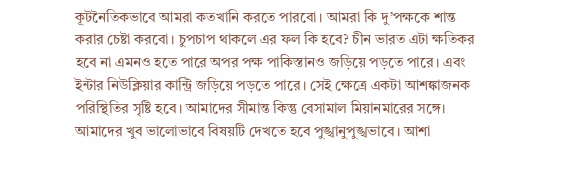কূটনৈতিকভাবে আমরা কতখানি করতে পারবো। আমরা কি দু’পক্ষকে শান্ত করার চেষ্টা করবো। চুপচাপ থাকলে এর ফল কি হবে? চীন ভারত এটা ক্ষতিকর হবে না এমনও হতে পারে অপর পক্ষ পাকিস্তানও জড়িয়ে পড়তে পারে। এবং ইন্টার নিউক্লিয়ার কান্ট্রি জড়িয়ে পড়তে পারে। সেই ক্ষেত্রে একটা আশঙ্কাজনক পরিস্থিতির সৃষ্টি হবে। আমাদের সীমান্ত কিন্তু বেসামাল মিয়ানমারের সঙ্গে। আমাদের খুব ভালোভাবে বিষয়টি দেখতে হবে পুঙ্খানুপুঙ্খভাবে। আশা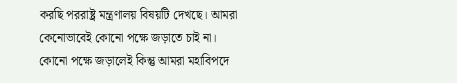করছি পররাষ্ট্র মন্ত্রণালয় বিষয়টি দেখছে। আমরা কেনোভাবেই কোনো পক্ষে জড়াতে চাই না। কোনো পক্ষে জড়ালেই কিন্তু আমরা মহাবিপদে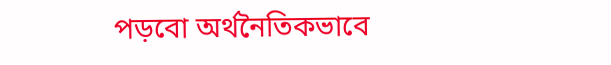পড়বো অর্থনৈতিকভাবে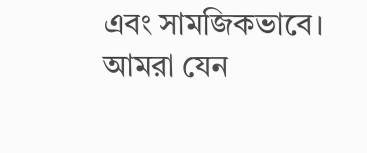এবং সামজিকভাবে। আমরা যেন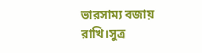ভারসাম্য বজায় রাখি।সুত্র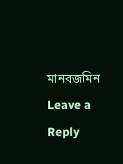মানবজমিন
Leave a Reply